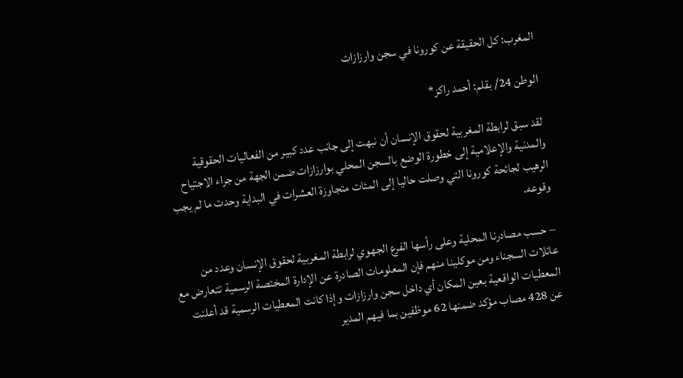المغرب: كل الحقيقة عن كورونا في سجن وارزازات

الوطن 24/ بقلم: أحمد راكز*

لقد سبق لرابطة المغربية لحقوق الإنسان أن نبهت إلى جانب عدد كبير من الفعاليات الحقوقية والمدنية والإعلامية إلى خطورة الوضع بالسجن المحلي بوارزازات ضمن الجهة من جراء الاجتياح الرهيب لجائحة كورونا التي وصلت حاليا إلى المئات متجاوزة العشرات في البداية وحدت ما لم يجب وقوعه.

– حسب مصادرنا المحلية وعلى رأسها الفرع الجهوي لرابطة المغربية لحقوق الإنسان وعدد من عائلات السجناء ومن موكلينا منهم فإن المعلومات الصادرة عن الإدارة المختصة الرسمية تتعارض مع المعطيات الواقعية بعين المكان أي داخل سجن وارزازات وإذا كانت المعطيات الرسمية قد أعلنت عن 428 مصاب مؤكد ضمنها 62 موظفين بما فيهم المدير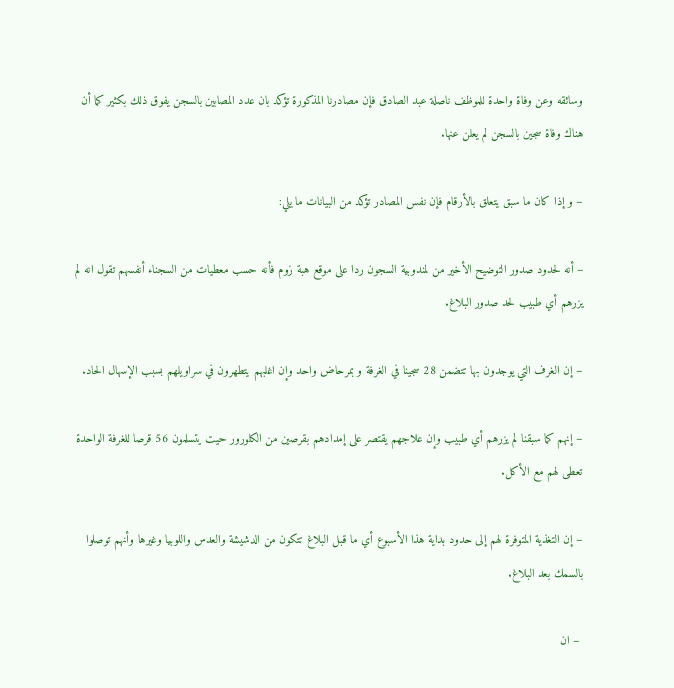وسائقه وعن وفاة واحدة للموظف ناصلة عبد الصادق فإن مصادرنا المذكورة تؤكد بان عدد المصابين بالسجن يفوق ذلك بكثير كما أن هناك وفاة سجين بالسجن لم يعلن عنها.

– و إذا كان ما سبق يتعلق بالأرقام فإن نفس المصادر تؤكد من البيانات ما يلي:

– أنه لحدود صدور التوضيح الأخير من لمندوبية السجون ردا على موقع هبة زوم فأنه حسب معطيات من السجناء أنفسهم تقول انه لم يزرهم أي طبيب لحد صدور البلاغ.

– إن الغرف التي يوجدون بها تتضمن 28 سجينا في الغرفة و بمرحاض واحد وإن اغلبهم يتطهرون في سراويلهم بسبب الإسهال الحاد.

– إنهم كما سبقنا لم يزرهم أي طبيب وإن علاجهم يقتصر على إمدادهم بقرصين من الكلورور حيت يتسلمون 56 قرصا للغرفة الواحدة تعطى لهم مع الأكل.

– إن التغذية المتوفرة لهم إلى حدود بداية هذا الأسبوع أي ما قبل البلاغ تتكون من الدشيشة والعدس واللوبيا وغيرها وأنهم توصلوا بالسمك بعد البلاغ.

 – ان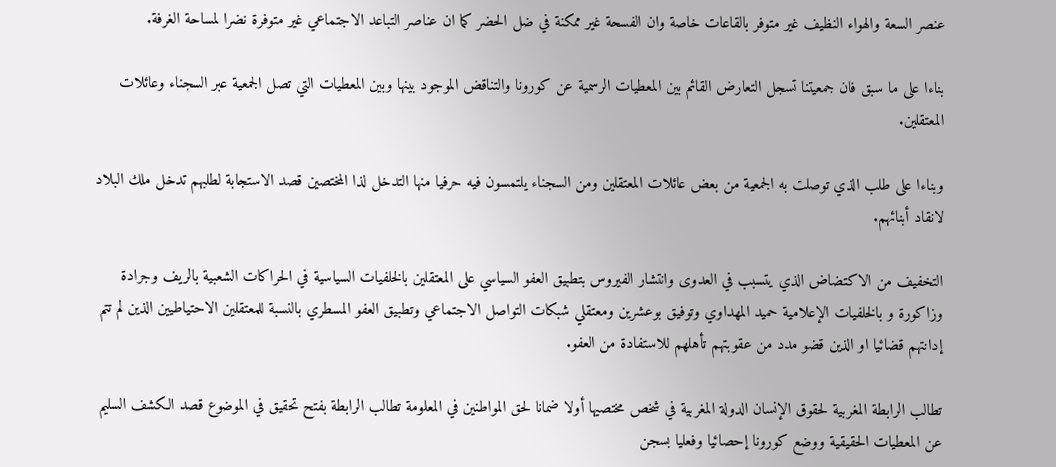عنصر السعة والهواء النظيف غير متوفر بالقاعات خاصة وان الفسحة غير ممكنة في ضل الحضر كما ان عناصر التباعد الاجتماعي غير متوفرة نضرا لمساحة الغرفة.

بناءا على ما سبق فان جمعيتنا تسجل التعارض القائم بين المعطيات الرسمية عن كورونا والتناقض الموجود بينها وبين المعطيات التي تصل الجمعية عبر السجناء وعائلات المعتقلين.

وبناءا على طلب الذي توصلت به الجمعية من بعض عائلات المعتقلين ومن السجناء يلتمسون فيه حرفيا منها التدخل لذا المختصين قصد الاستجابة لطلبهم تدخل ملك البلاد لانقاد أبنائهم.

التخفيف من الاكتضاض الذي يتسبب في العدوى وانتشار الفيروس بتطبيق العفو السياسي على المعتقلين بالخلفيات السياسية في الحراكات الشعبية بالريف وجرادة وزاكورة و بالخلفيات الإعلامية حميد المهداوي وتوفيق بوعشرين ومعتقلي شبكات التواصل الاجتماعي وتطبيق العفو المسطري بالنسبة للمعتقلين الاحتياطيين الذين لم تتم إدانتهم قضائيا او الذين قضو مدد من عقوبتهم تأهلهم للاستفادة من العفو.

تطالب الرابطة المغربية لحقوق الإنسان الدولة المغربية في شخص مختصيها أولا ضمانا لحق المواطنين في المعلومة تطالب الرابطة بفتح تحقيق في الموضوع قصد الكشف السليم عن المعطيات الحقيقية ووضع كورونا إحصائيا وفعليا بسجن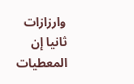وارزازات ثانيا إن المعطيات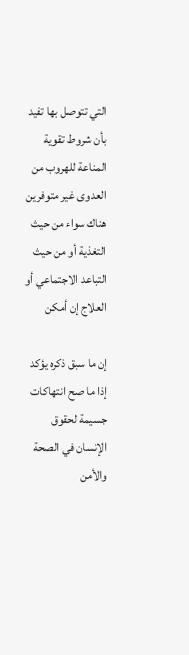التي تتوصل بها تفيد بأن شروط تقوية المناعة للهروب من العدوى غير متوفرين هناك سواء من حيث التغذية أو من حيث التباعد الاجتماعي أو العلاج إن أمكن

إن ما سبق ذكره يؤكد إذا ما صح انتهاكات جسيمة لحقوق الإنسان في الصحة والأمن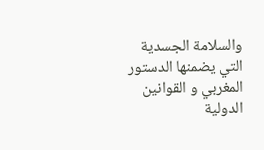والسلامة الجسدية التي يضمنها الدستور المغربي و القوانين الدولية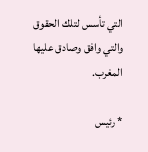التي تأسس لتلك الحقوق والتي وافق وصادق عليها المغرب.

* رئيس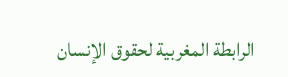الرابطة المغربية لحقوق الإنسان